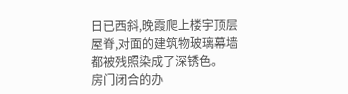日已西斜,晚霞爬上楼宇顶层屋脊,对面的建筑物玻璃幕墙都被残照染成了深锈色。
房门闭合的办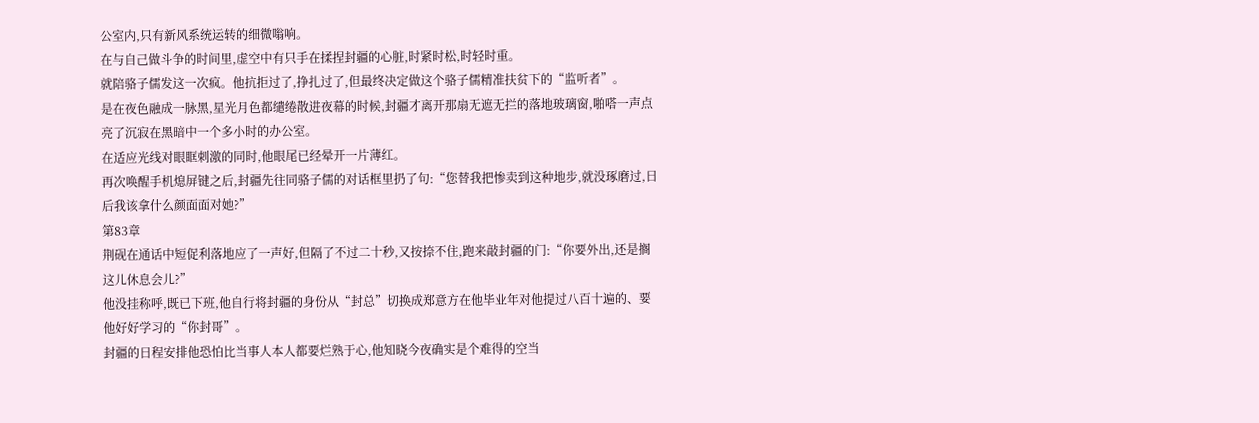公室内,只有新风系统运转的细微嗡响。
在与自己做斗争的时间里,虚空中有只手在揉捏封疆的心脏,时紧时松,时轻时重。
就陪骆子儒发这一次疯。他抗拒过了,挣扎过了,但最终决定做这个骆子儒精准扶贫下的“监听者”。
是在夜色融成一脉黑,星光月色都缱绻散进夜幕的时候,封疆才离开那扇无遮无拦的落地玻璃窗,啪嗒一声点亮了沉寂在黑暗中一个多小时的办公室。
在适应光线对眼眶刺激的同时,他眼尾已经晕开一片薄红。
再次唤醒手机熄屏键之后,封疆先往同骆子儒的对话框里扔了句:“您替我把惨卖到这种地步,就没琢磨过,日后我该拿什么颜面面对她?”
第83章
荆砚在通话中短促利落地应了一声好,但隔了不过二十秒,又按捺不住,跑来敲封疆的门:“你要外出,还是搁这儿休息会儿?”
他没挂称呼,既已下班,他自行将封疆的身份从“封总”切换成郑意方在他毕业年对他提过八百十遍的、要他好好学习的“你封哥”。
封疆的日程安排他恐怕比当事人本人都要烂熟于心,他知晓今夜确实是个难得的空当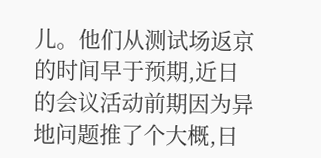儿。他们从测试场返京的时间早于预期,近日的会议活动前期因为异地问题推了个大概,日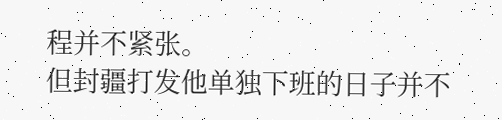程并不紧张。
但封疆打发他单独下班的日子并不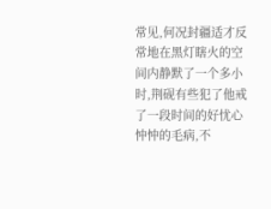常见,何况封疆适才反常地在黑灯瞎火的空间内静默了一个多小时,荆砚有些犯了他戒了一段时间的好忧心忡忡的毛病,不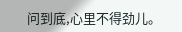问到底,心里不得劲儿。